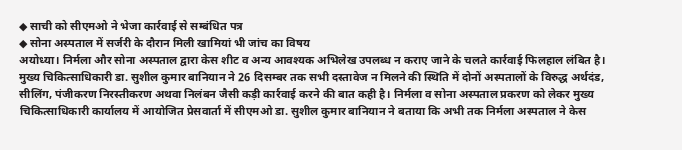◆ साची को सीएमओ ने भेजा कार्रवाई से सम्बंधित पत्र
◆ सोना अस्पताल में सर्जरी के दौरान मिली खामियां भी जांच का विषय
अयोध्या। निर्मला और सोना अस्पताल द्वारा केस शीट व अन्य आवश्यक अभिलेख उपलब्ध न कराए जाने के चलते कार्रवाई फिलहाल लंबित है। मुख्य चिकित्साधिकारी डा. सुशील कुमार बानियान ने 26 दिसम्बर तक सभी दस्तावेज न मिलने की स्थिति में दोनों अस्पतालों के विरुद्ध अर्थदंड, सीलिंग, पंजीकरण निरस्तीकरण अथवा निलंबन जैसी कड़ी कार्रवाई करने की बात कही है। निर्मला व सोना अस्पताल प्रकरण को लेकर मुख्य चिकित्साधिकारी कार्यालय में आयोजित प्रेसवार्ता में सीएमओ डा. सुशील कुमार बानियान ने बताया कि अभी तक निर्मला अस्पताल ने केस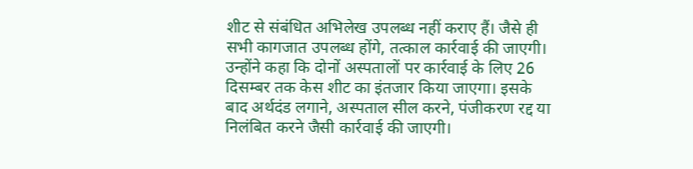शीट से संबंधित अभिलेख उपलब्ध नहीं कराए हैं। जैसे ही सभी कागजात उपलब्ध होंगे, तत्काल कार्रवाई की जाएगी।
उन्होंने कहा कि दोनों अस्पतालों पर कार्रवाई के लिए 26 दिसम्बर तक केस शीट का इंतजार किया जाएगा। इसके बाद अर्थदंड लगाने, अस्पताल सील करने, पंजीकरण रद्द या निलंबित करने जैसी कार्रवाई की जाएगी।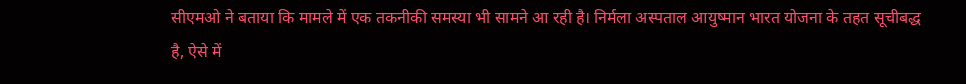सीएमओ ने बताया कि मामले में एक तकनीकी समस्या भी सामने आ रही है। निर्मला अस्पताल आयुष्मान भारत योजना के तहत सूचीबद्ध है, ऐसे में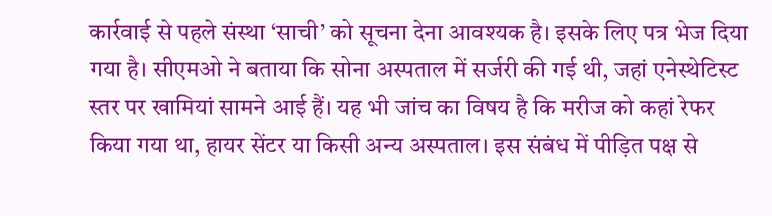कार्रवाई से पहले संस्था ‘साची’ को सूचना देना आवश्यक है। इसके लिए पत्र भेज दिया गया है। सीएमओ ने बताया कि सोना अस्पताल में सर्जरी की गई थी, जहां एनेस्थेटिस्ट स्तर पर खामियां सामने आई हैं। यह भी जांच का विषय है कि मरीज को कहां रेफर किया गया था, हायर सेंटर या किसी अन्य अस्पताल। इस संबंध में पीड़ित पक्ष से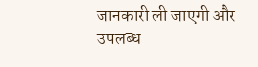जानकारी ली जाएगी और उपलब्ध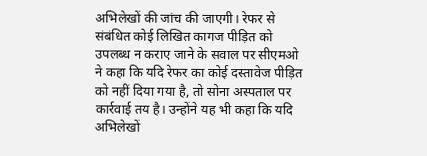अभिलेखों की जांच की जाएगी। रेफर से संबंधित कोई लिखित कागज पीड़ित को उपलब्ध न कराए जाने के सवाल पर सीएमओ ने कहा कि यदि रेफर का कोई दस्तावेज पीड़ित को नहीं दिया गया है, तो सोना अस्पताल पर कार्रवाई तय है। उन्होंने यह भी कहा कि यदि अभिलेखों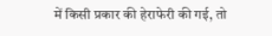में किसी प्रकार की हेराफेरी की गई, तो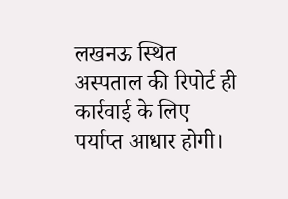लखनऊ स्थित अस्पताल की रिपोर्ट ही कार्रवाई के लिए पर्याप्त आधार होगी।